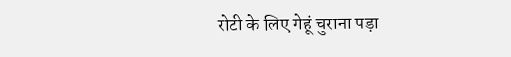रोटी के लिए गेहूं चुराना पड़ा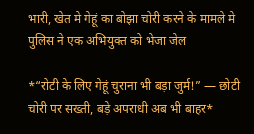भारी, खेत मे गेहूं का बोझा चोरी करने के मामले मे पुलिस ने एक अभियुक्त को भेजा जेल

*“रोटी के लिए गेहूं चुराना भी बड़ा जुर्म!” — छोटी चोरी पर सख्ती, बड़े अपराधी अब भी बाहर*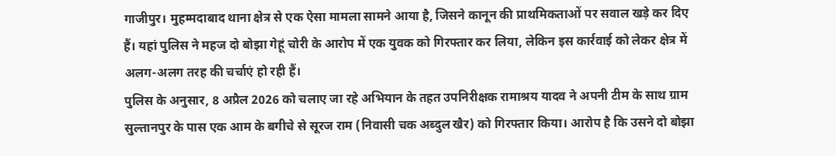गाजीपुर। मुहम्मदाबाद थाना क्षेत्र से एक ऐसा मामला सामने आया है, जिसने कानून की प्राथमिकताओं पर सवाल खड़े कर दिए हैं। यहां पुलिस ने महज दो बोझा गेहूं चोरी के आरोप में एक युवक को गिरफ्तार कर लिया, लेकिन इस कार्रवाई को लेकर क्षेत्र में अलग-अलग तरह की चर्चाएं हो रही हैं।
पुलिस के अनुसार, 8 अप्रैल 2026 को चलाए जा रहे अभियान के तहत उपनिरीक्षक रामाश्रय यादव ने अपनी टीम के साथ ग्राम सुल्तानपुर के पास एक आम के बगीचे से सूरज राम (निवासी चक अब्दुल खैर) को गिरफ्तार किया। आरोप है कि उसने दो बोझा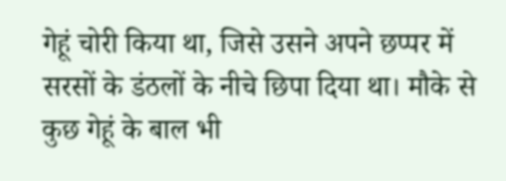गेहूं चोरी किया था, जिसे उसने अपने छप्पर में सरसों के डंठलों के नीचे छिपा दिया था। मौके से कुछ गेहूं के बाल भी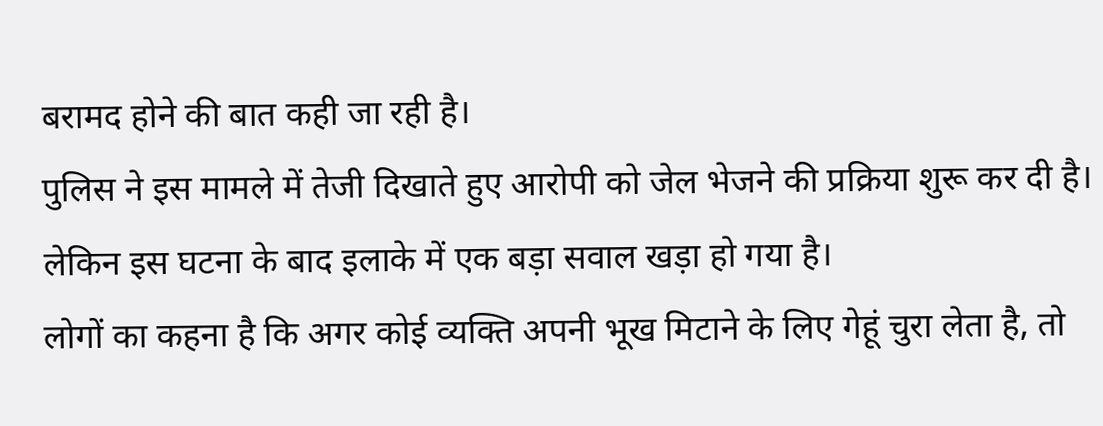बरामद होने की बात कही जा रही है।
पुलिस ने इस मामले में तेजी दिखाते हुए आरोपी को जेल भेजने की प्रक्रिया शुरू कर दी है। लेकिन इस घटना के बाद इलाके में एक बड़ा सवाल खड़ा हो गया है।
लोगों का कहना है कि अगर कोई व्यक्ति अपनी भूख मिटाने के लिए गेहूं चुरा लेता है, तो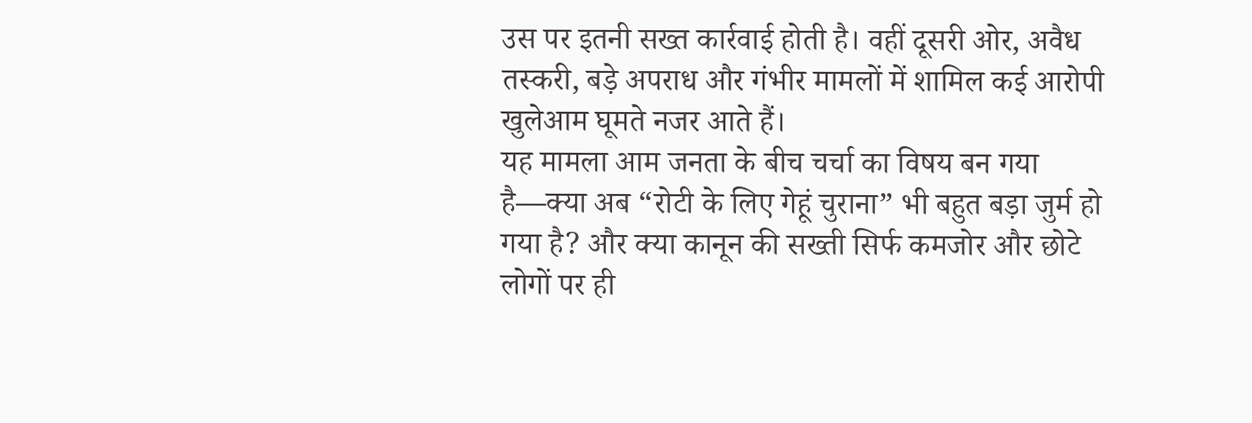उस पर इतनी सख्त कार्रवाई होती है। वहीं दूसरी ओर, अवैध तस्करी, बड़े अपराध और गंभीर मामलों में शामिल कई आरोपी खुलेआम घूमते नजर आते हैं।
यह मामला आम जनता के बीच चर्चा का विषय बन गया है—क्या अब “रोटी के लिए गेहूं चुराना” भी बहुत बड़ा जुर्म हो गया है? और क्या कानून की सख्ती सिर्फ कमजोर और छोटे लोगों पर ही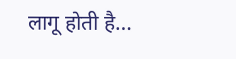लागू होती है…